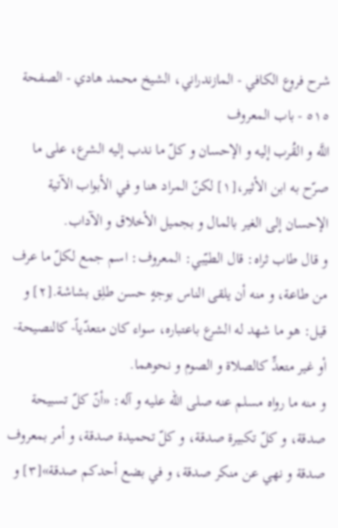شرح فروع الكافي - المازندراني، الشيخ محمد هادي - الصفحة ٥١٥ - باب المعروف
اللَّه و القُرب إليه و الإحسان و كلّ ما ندب إليه الشرع، على ما صرّح به ابن الأثير،[١] لكنّ المراد هنا و في الأبواب الآتية الإحسان إلى الغير بالمال و بجميل الأخلاق و الآداب.
و قال طاب ثراه: قال الطيّبي: المعروف: اسم جمع لكلّ ما عرف من طاعة، و منه أن يلقى الناس بوجهٍ حسن طلِق بشاشة.[٢] و قيل: هو ما شهد له الشرع باعتباره، سواء كان متعدّياً- كالنصيحة- أو غير متعدٍّ كالصلاة و الصوم و نحوهما.
و منه ما رواه مسلم عنه صلى الله عليه و آله: «أنّ كلّ تسبيحة صدقة، و كلّ تكبيرة صدقة، و كلّ تحميدة صدقة، و أمر بمعروف صدقة و نهي عن منكر صدقة، و في بضع أحدكم صدقة»[٣] و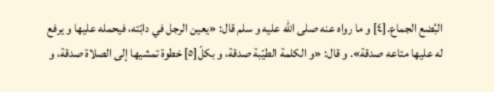البُضع الجماع.[٤] و ما رواه عنه صلى الله عليه و سلم قال: «يعين الرجل في دابّته، فيحمله عليها و يرفع له عليها متاعه صدقة». و قال: «و الكلمة الطيّبة صدقة، و بكلّ[٥] خطوة تمشيها إلى الصلاة صدقة، و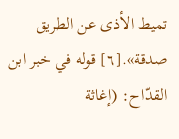تميط الأذى عن الطريق صدقة».[٦] قوله في خبر ابن القدّاح: (إغاثة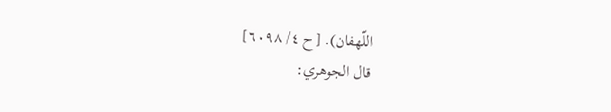اللّهفان). [ح ٤/ ٦٠٩٨]
قال الجوهري: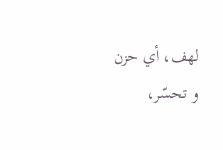لهف، أي حزن و تحسّر،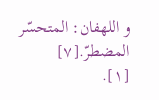و اللهفان: المتحسّر المضطرّ.[٧]
[١].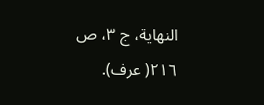النهاية، ج ٣، ص ٢١٦( عرف).